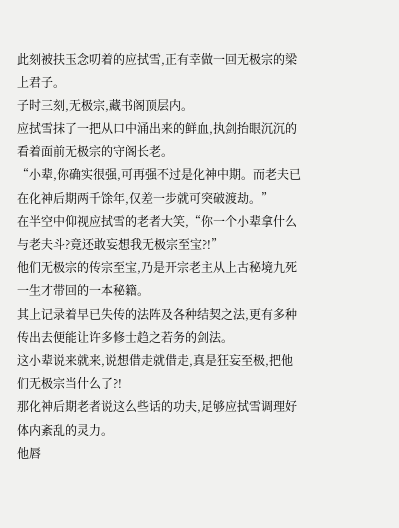此刻被扶玉念叨着的应拭雪,正有幸做一回无极宗的梁上君子。
子时三刻,无极宗,藏书阁顶层内。
应拭雪抹了一把从口中涌出来的鲜血,执剑抬眼沉沉的看着面前无极宗的守阁长老。
“小辈,你确实很强,可再强不过是化神中期。而老夫已在化神后期两千馀年,仅差一步就可突破渡劫。”
在半空中仰视应拭雪的老者大笑,“你一个小辈拿什么与老夫斗?竟还敢妄想我无极宗至宝?!”
他们无极宗的传宗至宝,乃是开宗老主从上古秘境九死一生才带回的一本秘籍。
其上记录着早已失传的法阵及各种结契之法,更有多种传出去便能让许多修士趋之若务的剑法。
这小辈说来就来,说想借走就借走,真是狂妄至极,把他们无极宗当什么了?!
那化神后期老者说这么些话的功夫,足够应拭雪调理好体内紊乱的灵力。
他唇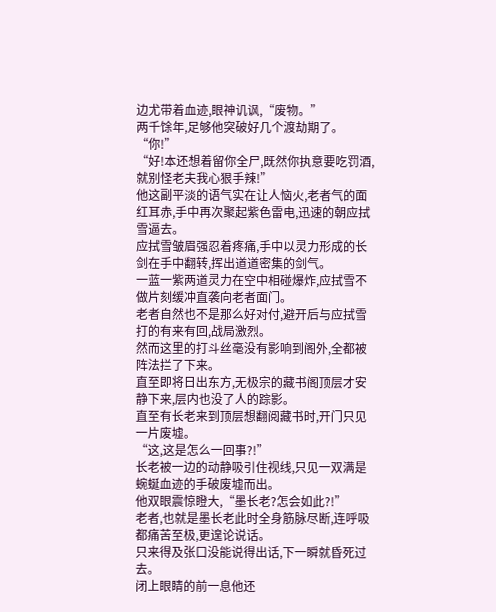边尤带着血迹,眼神讥讽,“废物。”
两千馀年,足够他突破好几个渡劫期了。
“你!”
“好!本还想着留你全尸,既然你执意要吃罚酒,就别怪老夫我心狠手辣!”
他这副平淡的语气实在让人恼火,老者气的面红耳赤,手中再次聚起紫色雷电,迅速的朝应拭雪逼去。
应拭雪皱眉强忍着疼痛,手中以灵力形成的长剑在手中翻转,挥出道道密集的剑气。
一蓝一紫两道灵力在空中相碰爆炸,应拭雪不做片刻缓冲直袭向老者面门。
老者自然也不是那么好对付,避开后与应拭雪打的有来有回,战局激烈。
然而这里的打斗丝毫没有影响到阁外,全都被阵法拦了下来。
直至即将日出东方,无极宗的藏书阁顶层才安静下来,层内也没了人的踪影。
直至有长老来到顶层想翻阅藏书时,开门只见一片废墟。
“这,这是怎么一回事?!”
长老被一边的动静吸引住视线,只见一双满是蜿蜒血迹的手破废墟而出。
他双眼震惊瞪大,“墨长老?怎会如此?!”
老者,也就是墨长老此时全身筋脉尽断,连呼吸都痛苦至极,更遑论说话。
只来得及张口没能说得出话,下一瞬就昏死过去。
闭上眼睛的前一息他还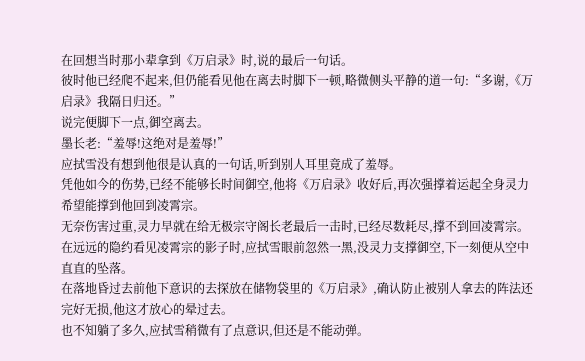在回想当时那小辈拿到《万启录》时,说的最后一句话。
彼时他已经爬不起来,但仍能看见他在离去时脚下一顿,略微侧头平静的道一句:“多谢,《万启录》我隔日归还。”
说完便脚下一点,御空离去。
墨长老:“羞辱!这绝对是羞辱!”
应拭雪没有想到他很是认真的一句话,听到别人耳里竟成了羞辱。
凭他如今的伤势,已经不能够长时间御空,他将《万启录》收好后,再次强撑着运起全身灵力希望能撑到他回到凌霄宗。
无奈伤害过重,灵力早就在给无极宗守阁长老最后一击时,已经尽数耗尽,撑不到回凌霄宗。
在远远的隐约看见凌霄宗的影子时,应拭雪眼前忽然一黑,没灵力支撑御空,下一刻便从空中直直的坠落。
在落地昏过去前他下意识的去探放在储物袋里的《万启录》,确认防止被别人拿去的阵法还完好无损,他这才放心的晕过去。
也不知躺了多久,应拭雪稍微有了点意识,但还是不能动弹。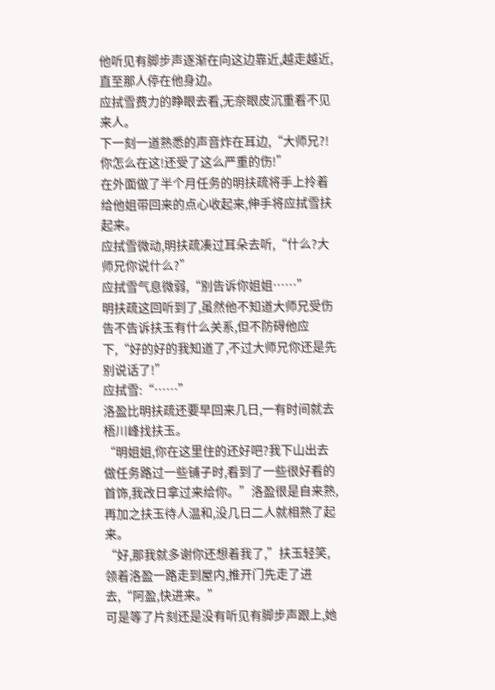他听见有脚步声逐渐在向这边靠近,越走越近,直至那人停在他身边。
应拭雪费力的睁眼去看,无奈眼皮沉重看不见来人。
下一刻一道熟悉的声音炸在耳边,“大师兄?!你怎么在这!还受了这么严重的伤!”
在外面做了半个月任务的明扶疏将手上拎着给他姐带回来的点心收起来,伸手将应拭雪扶起来。
应拭雪微动,明扶疏凑过耳朵去听,“什么?大师兄你说什么?”
应拭雪气息微弱,“别告诉你姐姐……”
明扶疏这回听到了,虽然他不知道大师兄受伤告不告诉扶玉有什么关系,但不防碍他应下,“好的好的我知道了,不过大师兄你还是先别说话了!”
应拭雪:“……”
洛盈比明扶疏还要早回来几日,一有时间就去梧川峰找扶玉。
“明姐姐,你在这里住的还好吧?我下山出去做任务路过一些铺子时,看到了一些很好看的首饰,我改日拿过来给你。”洛盈很是自来熟,再加之扶玉待人温和,没几日二人就相熟了起来。
“好,那我就多谢你还想着我了,”扶玉轻笑,领着洛盈一路走到屋内,推开门先走了进去,“阿盈,快进来。”
可是等了片刻还是没有听见有脚步声跟上,她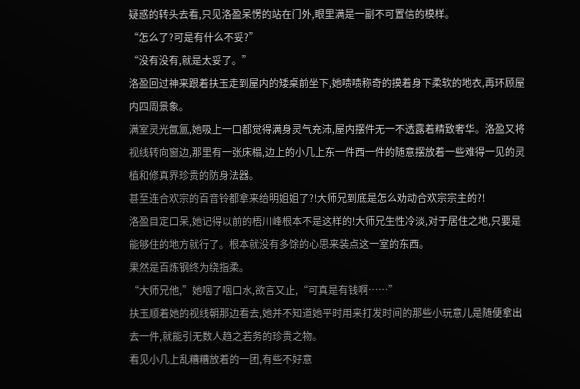疑惑的转头去看,只见洛盈呆愣的站在门外,眼里满是一副不可置信的模样。
“怎么了?可是有什么不妥?”
“没有没有,就是太妥了。”
洛盈回过神来跟着扶玉走到屋内的矮桌前坐下,她啧啧称奇的摸着身下柔软的地衣,再环顾屋内四周景象。
满室灵光氤氲,她吸上一口都觉得满身灵气充沛,屋内摆件无一不透露着精致奢华。洛盈又将视线转向窗边,那里有一张床榻,边上的小几上东一件西一件的随意摆放着一些难得一见的灵植和修真界珍贵的防身法器。
甚至连合欢宗的百音铃都拿来给明姐姐了?!大师兄到底是怎么劝动合欢宗宗主的?!
洛盈目定口呆,她记得以前的梧川峰根本不是这样的!大师兄生性冷淡,对于居住之地,只要是能够住的地方就行了。根本就没有多馀的心思来装点这一室的东西。
果然是百炼钢终为绕指柔。
“大师兄他,”她咽了咽口水,欲言又止,“可真是有钱啊……”
扶玉顺着她的视线朝那边看去,她并不知道她平时用来打发时间的那些小玩意儿是随便拿出去一件,就能引无数人趋之若务的珍贵之物。
看见小几上乱糟糟放着的一团,有些不好意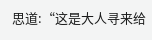思道:“这是大人寻来给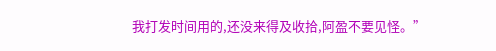我打发时间用的,还没来得及收拾,阿盈不要见怪。”